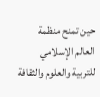حين تمنح منظمة العالم الإسلامي للتربية والعلوم والثقافة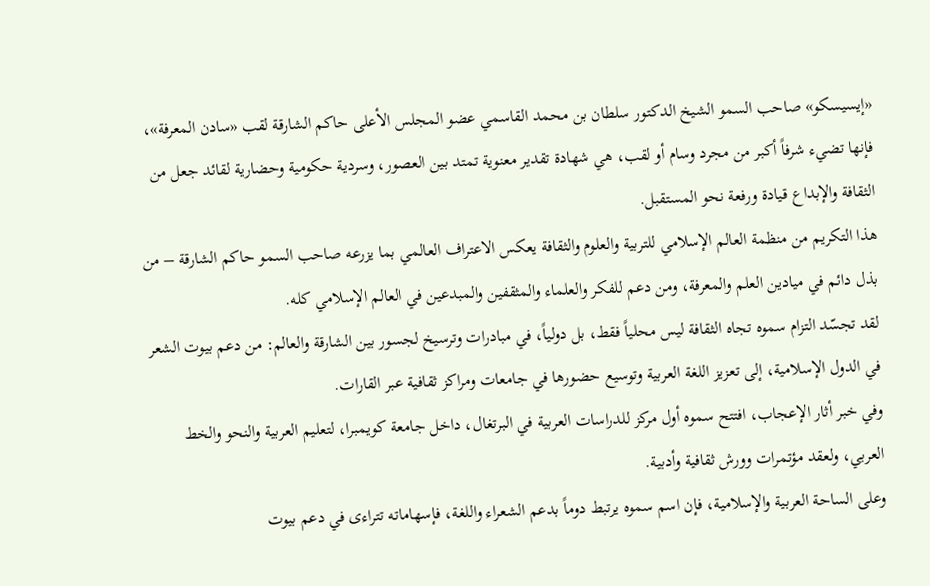«إيسيسكو» صاحب السمو الشيخ الدكتور سلطان بن محمد القاسمي عضو المجلس الأعلى حاكم الشارقة لقب «سادن المعرفة»، فإنها تضيء شرفاً أكبر من مجرد وسام أو لقب، هي شهادة تقدير معنوية تمتد بين العصور، وسردية حكومية وحضارية لقائد جعل من الثقافة والإبداع قيادة ورفعة نحو المستقبل.
هذا التكريم من منظمة العالم الإسلامي للتربية والعلوم والثقافة يعكس الاعتراف العالمي بما يزرعه صاحب السمو حاكم الشارقة – من بذل دائم في ميادين العلم والمعرفة، ومن دعم للفكر والعلماء والمثقفين والمبدعين في العالم الإسلامي كله.
لقد تجسّد التزام سموه تجاه الثقافة ليس محلياً فقط، بل دولياً، في مبادرات وترسيخ لجسور بين الشارقة والعالم: من دعم بيوت الشعر في الدول الإسلامية، إلى تعزيز اللغة العربية وتوسيع حضورها في جامعات ومراكز ثقافية عبر القارات.
وفي خبر أثار الإعجاب، افتتح سموه أول مركز للدراسات العربية في البرتغال، داخل جامعة كويمبرا، لتعليم العربية والنحو والخط العربي، ولعقد مؤتمرات وورش ثقافية وأدبية.
وعلى الساحة العربية والإسلامية، فإن اسم سموه يرتبط دوماً بدعم الشعراء واللغة، فإسهاماته تتراءى في دعم بيوت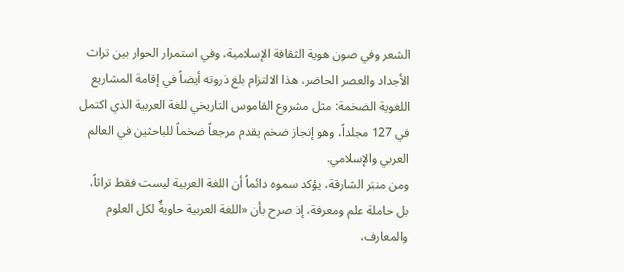الشعر وفي صون هوية الثقافة الإسلامية، وفي استمرار الحوار بين تراث الأجداد والعصر الحاضر، هذا الالتزام بلغ ذروته أيضاً في إقامة المشاريع اللغوية الضخمة: مثل مشروع القاموس التاريخي للغة العربية الذي اكتمل في 127 مجلداً، وهو إنجاز ضخم يقدم مرجعاً ضخماً للباحثين في العالم العربي والإسلامي.
ومن منبَر الشارقة، يؤكد سموه دائماً أن اللغة العربية ليست فقط تراثاً، بل حاملة علم ومعرفة، إذ صرح بأن «اللغة العربية حاويةٌ لكل العلوم والمعارف،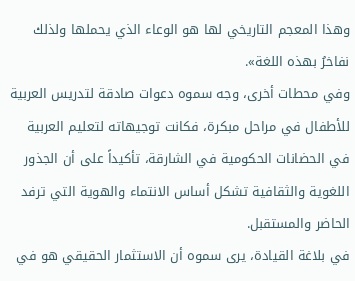وهذا المعجم التاريخي لها هو الوعاء الذي يحملها ولذلك نفاخرُ بهذه اللغة».
وفي محطات أخرى، وجه سموه دعوات صادقة لتدريس العربية للأطفال في مراحل مبكرة، فكانت توجيهاته لتعليم العربية في الحضانات الحكومية في الشارقة، تأكيداً على أن الجذور اللغوية والثقافية تشكل أساس الانتماء والهوية التي ترفد الحاضر والمستقبل.
في بلاغة القيادة، يرى سموه أن الاستثمار الحقيقي هو في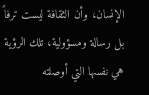الإنسان، وأن الثقافة ليست ترفاً بل رسالة ومسؤولية، تلك الرؤية هي نفسها التي أوصلته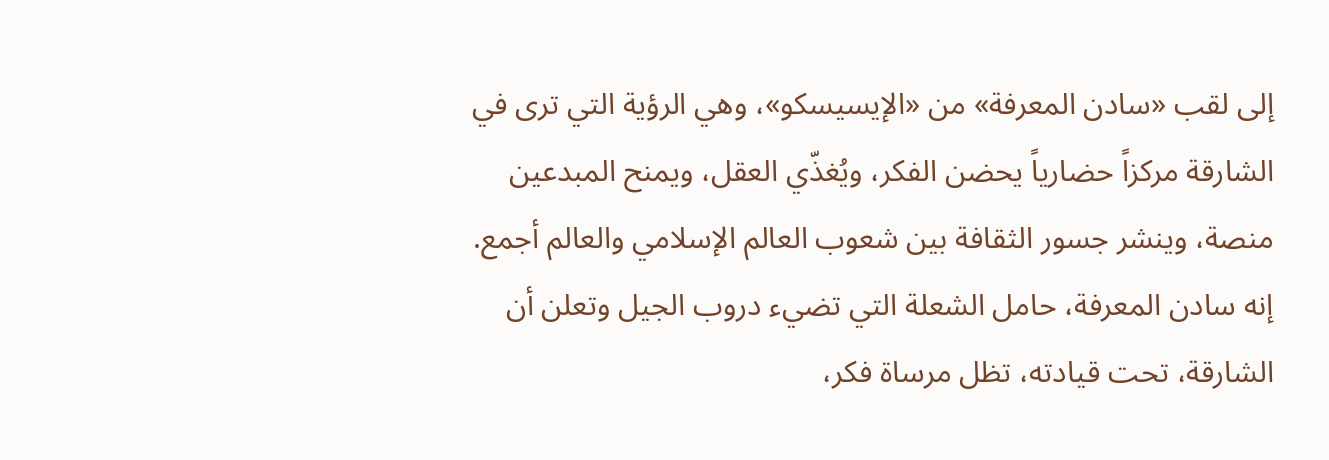إلى لقب «سادن المعرفة» من «الإيسيسكو»، وهي الرؤية التي ترى في الشارقة مركزاً حضارياً يحضن الفكر، ويُغذّي العقل، ويمنح المبدعين منصة، وينشر جسور الثقافة بين شعوب العالم الإسلامي والعالم أجمع.
إنه سادن المعرفة، حامل الشعلة التي تضيء دروب الجيل وتعلن أن الشارقة، تحت قيادته، تظل مرساة فكر،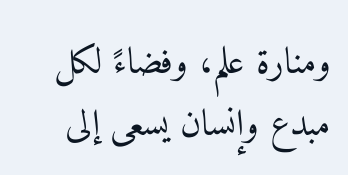ومنارة علم، وفضاءً لكل مبدع وإنسان يسعى إلى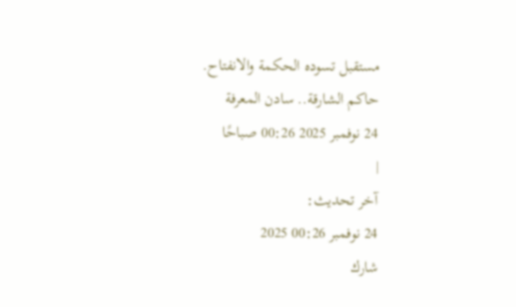مستقبل تسوده الحكمة والانفتاح.
حاكم الشارقة.. سادن المعرفة
24 نوفمبر 2025 00:26 صباحًا
|
آخر تحديث:
24 نوفمبر 00:26 2025
شارك